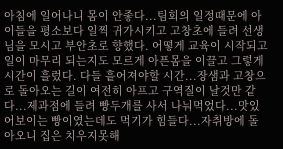아침에 일어나니 몸이 안좋다...팀회의 일정때문에 아이들을 평소보다 일찍 귀가시키고 고창초에 들려 선생님을 모시고 부안초로 향했다. 어떻게 교육이 시작되고 일이 마무리 되는지도 모르게 아픈몸을 이끌고 그렇게 시간이 흘렀다. 다들 흩어져야할 시간...장샘과 고창으로 돌아오는 길이 여전히 아프고 구역질이 날것만 같다...제과점에 들려 빵두개를 사서 나눠먹었다...맛있어보이는 빵이였는데도 먹기가 힘들다...자취방에 돌아오니 집은 치우지못해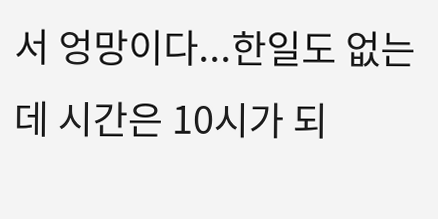서 엉망이다...한일도 없는데 시간은 10시가 되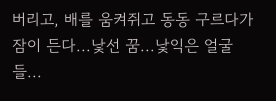버리고, 배를 움켜쥐고 동동 구르다가 잠이 든다...낯선 꿈...낯익은 얼굴들...